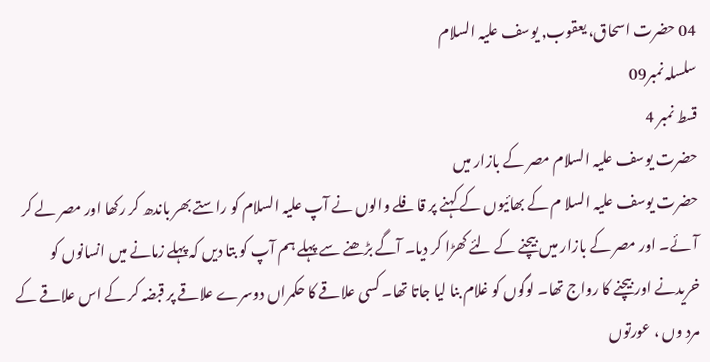04 حضرت اسحاق، یعقوب, یوسف علیہ السلام
سلسلہ نمبر09
قسط نمبر 4
حضرت یوسف علیہ السلام مصر کے بازار میں
حضرت یوسف علیہ السلا م کے بھائیوں کے کہنے پر قافلے والوں نے آپ علیہ السلام کو راستے بھر باندھ کر رکھا اور مصر لے کر آئے۔ اور مصر کے بازار میں بیچنے کے لئے کھڑا کر دیا۔ آگے بڑھنے سے پہلے ہم آپ کو بتا دیں کہ پہلے زمانے میں انسانوں کو خریدنے اور بیچنے کا رواج تھا۔ لوگوں کو غلام بنا لیا جاتا تھا۔ کسی علاقے کا حکمراں دوسرے علاقے پر قبضہ کر کے اس علاقے کے مرد وں ، عورتوں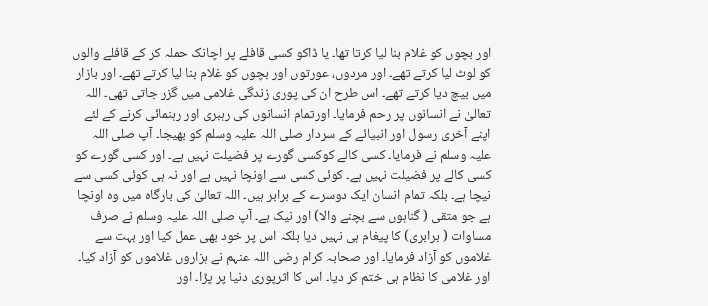اور بچوں کو غلام بنا لیا کرتا تھا۔ یا ڈاکو کسی قافلے پر اچانک حملہ کر کے قافلے والوں کو لوٹ لیا کرتے تھے۔ اور مردوں، عورتوں اور بچوں کو غلام بنا لیا کرتے تھے۔ اور بازار میں بیچ دیا کرتے تھے۔ اس طرح ان کی پوری زندگی غلامی میں گزر جاتی تھی۔ اللہ تعالیٰ نے انسانوں پر رحم فرمایا۔ اورتمام انسانوں کی رہبری اور رہنمائی کرنے کے لئے اپنے آخری رسول اور انبیائے کے سردار صلی اللہ علیہ وسلم کو بھیجا۔ آپ صلی اللہ علیہ وسلم نے فرمایا۔ کسی کالے کوکسی گورے پر فضیلت نہیں ہے۔ اور کسی گورے کو کسی کالے پر فضیلت نہیں ہے۔ کوئی کسی سے اونچا نہیں ہے اور نہ ہی کوئی کسی سے نیچا ہے۔ بلکہ تمام انسان ایک دوسرے کے برابر ہیں۔ اللہ تعالیٰ کی بارگاہ میں وہ اونچا ہے جو متقی ( گناہوں سے بچنے والا) اور نیک ہے۔ آپ صلی اللہ علیہ وسلم نے صرف مساوات ( برابری) کا پیغام ہی نہیں دیا بلکہ اس پر خود بھی عمل کیا اور بہت سے غلاموں کو آزاد فرمایا۔ اور صحابہ کرام رضی اللہ عنہم نے ہزاروں غلاموں کو آزاد کیا۔ اور غلامی کا نظام ہی ختم کر دیا۔ اس کا اثرپوری دنیا پر پڑا۔ اور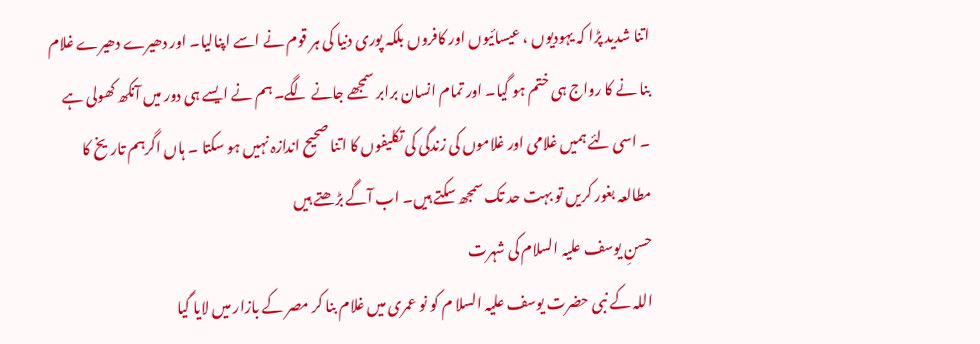اتنا شدید پڑا کہ یہودیوں ، عیسائیوں اور کافروں بلکہ پوری دنیا کی ہر قوم نے اسے اپنالیا۔ اور دھیرے دھیرے غلام بنا نے کا رواج ہی ختم ہو گیا۔ اور تمام انسان برابر سمجھے جانے لگے۔ ہم نے ایسے ہی دور میں آنکھ کھولی ہے ۔ اسی لئے ہمیں غلامی اور غلاموں کی زندگی کی تکلیفوں کا اتنا صحیح اندازہ نہیں ہو سکتا ۔ ہاں اگرہم تاریخ کا مطالعہ بغور کریں تو بہت حد تک سمجھ سکتے ہیں۔ اب آگے بڑھتے ہیں
حسنِ یوسف علیہ السلام کی شہرت
اللہ کے نبی حضرت یوسف علیہ السلا م کو نو عمری میں غلام بنا کر مصر کے بازار میں لایا گیا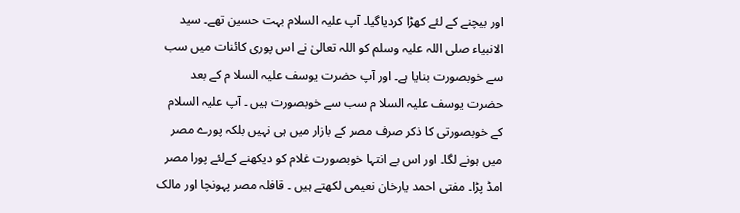اور بیچنے کے لئے کھڑا کردیاگیا۔ آپ علیہ السلام بہت حسین تھے۔ سید الانبیاء صلی اللہ علیہ وسلم کو اللہ تعالیٰ نے اس پوری کائنات میں سب سے خوبصورت بنایا ہے۔ اور آپ حضرت یوسف علیہ السلا م کے بعد حضرت یوسف علیہ السلا م سب سے خوبصورت ہیں ۔ آپ علیہ السلام کے خوبصورتی کا ذکر صرف مصر کے بازار میں ہی نہیں بلکہ پورے مصر میں ہونے لگا۔ اور اس بے انتہا خوبصورت غلام کو دیکھنے کےلئے پورا مصر امڈ پڑا۔ مفتی احمد یارخان نعیمی لکھتے ہیں ۔ قافلہ مصر پہونچا اور مالک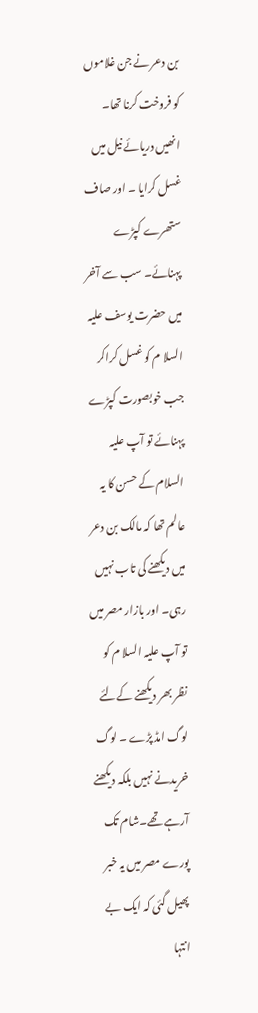بن دعر نے جن غلاموں کو فروخت کرنا تھا۔ انھیں دریائے نیل میں غسل کرایا ۔ اور صاف ستھرے کپڑے پہنائے۔ سب سے آخر میں حضرت یوسف علیہ السلا م کو غسل کراکر جب خوبصورت کپڑے پہنائے تو آپ علیہ السلام کے حسن کا یہ عالم تھا کہ مالک بن دعر میں دیکھنے کی تاب نہیں رہی۔ اور بازار مصر میں تو آپ علیہ السلا م کو نظر بھر دیکھنے کےلئے لوگ امڈ پڑے ۔ لوگ خریدنے نہیں بلکہ دیکھنے آرہے تھے۔شام تک پورے مصر میں یہ خبر پھیل گئی کہ ایک بے انتہا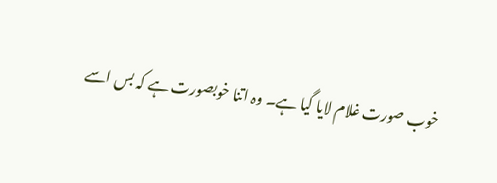خوب صورت غلام لایا گیا ہے۔ وہ اتنا خوبصورت ہے کہ بس اسے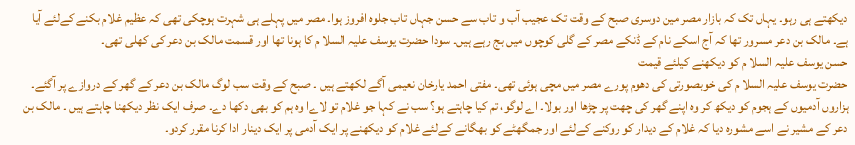دیکھتے ہی رہو۔ یہاں تک کہ بازار مصر مین دوسری صبح کے وقت تک عجیب آب و تاب سے حسن جہاں تاب جلوہ افروز ہوا۔ مصر میں پہلے ہی شہرت ہوچکی تھی کہ عظیم غلام بکنے کےلئے آیا ہے۔ مالک بن دعر مسرور تھا کہ آج اسکے نام کے ڈنکے مصر کے گلی کوچوں میں بج رہے ہیں۔ سودا حضرت یوسف علیہ السلا م کا ہونا تھا اور قسمت مالک بن دعر کی کھلی تھی۔
حسن یوسف علیہ السلا م کو دیکھنے کیلئے قیمت
حضرت یوسف علیہ السلا م کی خوبصورتی کی دھوم پورے مصر میں مچی ہوئی تھی۔ مفتی احمد یارخان نعیمی آگے لکھتے ہیں ۔ صبح کے وقت سب لوگ مالک بن دعر کے گھر کے دروازے پر آگئے۔ ہزاروں آدمیوں کے ہجوم کو دیکھ کر وہ اپنے گھر کی چھت پر چڑھا اور بولا۔ اے لوگو، تم کیا چاہتے ہو؟ سب نے کہا جو غلام تو لاےا وہ ہم کو بھی دکھا دے۔ صرف ایک نظر دیکھنا چاہتے ہیں ۔ مالک بن دعر کے مشیر نے اسے مشورہ دیا کہ غلام کے دیدار کو روکنے کےلئے اور جمگھٹے کو بھگانے کےلئے غلام کو دیکھنے پر ایک آدمی پر ایک دینار ادا کرنا مقرر کردو۔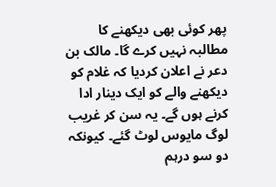پھر کوئی بھی دیکھنے کا مطالبہ نہیں کرے گا۔ مالک بن دعر نے اعلان کردیا کہ غلام کو دیکھنے والے کو ایک دینار ادا کرنے ہوں گے۔ یہ سن کر غریب لوگ مایوس لوٹ گئے۔ کیونکہ دو سو درہم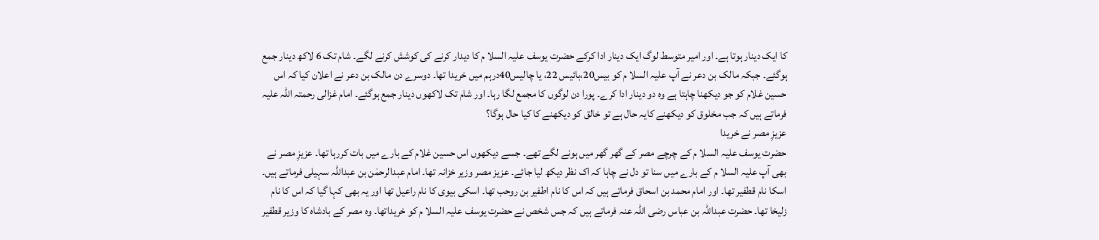کا ایک دینار ہوتا ہے۔ اور امیر متوسط لوگ ایک دینار ادا کرکے حضرت یوسف علیہ السلا م کا دیدار کرنے کی کوشش کرنے لگے۔ شام تک 6 لاکھ دینار جمع ہوگئے۔ جبکہ مالک بن دعر نے آپ علیہ السلا م کو بیس20،بائیس 22، یا چالیس40درہم میں خریدا تھا۔ دوسرے دن مالک بن دعر نے اعلان کیا کہ اس حسین غلام کو جو دیکھنا چاہتا ہے وہ دو دینار ادا کرے۔ پورا دن لوگوں کا مجمع لگا رہا۔ اور شام تک لاکھوں دینار جمع ہوگئے۔ امام غزالی رحمتہ اللہ علیہ فرماتے ہیں کہ جب مخلوق کو دیکھنے کایہ حال ہے تو خالق کو دیکھنے کا کیا حال ہوگا؟
عزیزِ مصر نے خریدا
حضرت یوسف علیہ السلا م کے چرچے مصر کے گھر گھر میں ہونے لگے تھے۔ جسے دیکھوں اس حسین غلام کے بارے میں بات کررہا تھا۔ عزیزِ مصر نے بھی آپ علیہ السلا م کے بارے میں سنا تو دل نے چاہا کہ اک نظر دیکھ لیا جائے۔ عزیز مصر وزیر خزانہ تھا۔ امام عبدالرحمٰن بن عبداللہ سہیلی فرماتے ہیں۔ اسکا نام قطفیر تھا۔ اور امام محمد بن اسحاق فرماتے ہیں کہ اس کا نام اطفیر بن روحب تھا۔ اسکی بیوی کا نام راعیل تھا اور یہ بھی کہا گیا کہ اس کا نام زلیخا تھا۔ حضرت عبداللہ بن عباس رضی اللہ عنہ فرماتے ہیں کہ جس شخص نے حضرت یوسف علیہ السلا م کو خریداتھا۔ وہ مصر کے بادشاہ کا وزیر قطفیر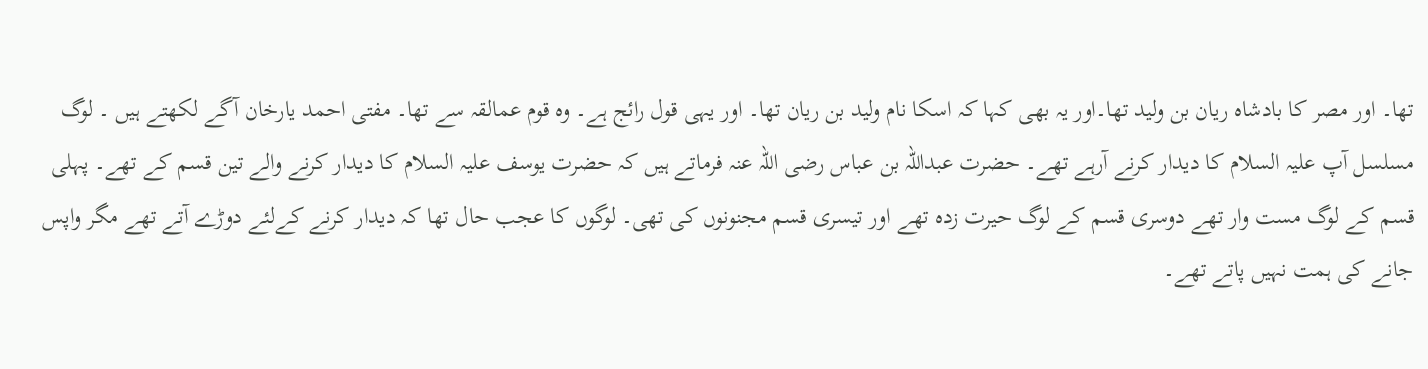تھا۔ اور مصر کا بادشاہ ریان بن ولید تھا۔اور یہ بھی کہا کہ اسکا نام ولید بن ریان تھا۔ اور یہی قول رائج ہے۔ وہ قوم عمالقہ سے تھا۔ مفتی احمد یارخان آگے لکھتے ہیں ۔ لوگ مسلسل آپ علیہ السلام کا دیدار کرنے آرہے تھے۔ حضرت عبداللہ بن عباس رضی اللہ عنہ فرماتے ہیں کہ حضرت یوسف علیہ السلام کا دیدار کرنے والے تین قسم کے تھے۔ پہلی قسم کے لوگ مست وار تھے دوسری قسم کے لوگ حیرت زدہ تھے اور تیسری قسم مجنونوں کی تھی۔ لوگوں کا عجب حال تھا کہ دیدار کرنے کےلئے دوڑے آتے تھے مگر واپس جانے کی ہمت نہیں پاتے تھے۔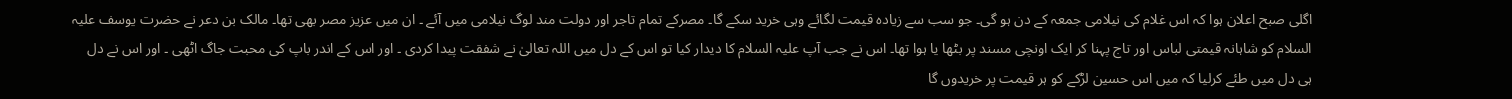اگلی صبح اعلان ہوا کہ اس غلام کی نیلامی جمعہ کے دن ہو گی۔ جو سب سے زیادہ قیمت لگائے وہی خرید سکے گا۔ مصرکے تمام تاجر اور دولت مند لوگ نیلامی میں آئے ۔ ان میں عزیز مصر بھی تھا۔ مالک بن دعر نے حضرت یوسف علیہ السلام کو شاہانہ قیمتی لباس اور تاج پہنا کر ایک اونچی مسند پر بٹھا یا ہوا تھا۔ اس نے جب آپ علیہ السلام کا دیدار کیا تو اس کے دل میں اللہ تعالیٰ نے شفقت پیدا کردی ۔ اور اس کے اندر باپ کی محبت جاگ اٹھی ۔ اور اس نے دل ہی دل میں طئے کرلیا کہ میں اس حسین لڑکے کو ہر قیمت پر خریدوں گا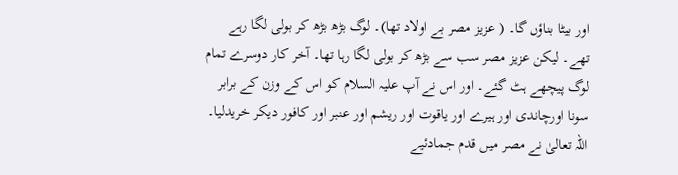اور بیٹا بناؤں گا۔ ( عزیز مصر بے اولاد تھا)۔ لوگ بڑھ بڑھ کر بولی لگا رہے تھے۔ لیکن عزیز مصر سب سے بڑھ کر بولی لگا رہا تھا۔ آخر کار دوسرے تمام لوگ پیچھے ہٹ گئے۔ اور اس نے آپ علیہ السلام کو اس کے وزن کے برابر سونا اورچاندی اور ہیرے اور یاقوت اور ریشم اور عنبر اور کافور دیکر خریدلیا۔
اللہ تعالیٰ نے مصر میں قدم جمادئیے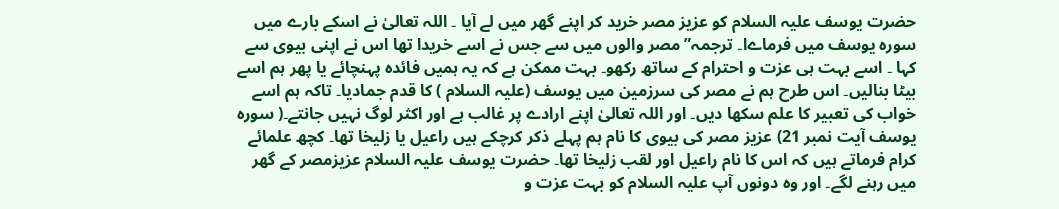حضرت یوسف علیہ السلام کو عزیز مصر خرید کر اپنے گھر میں لے آیا ۔ اللہ تعالیٰ نے اسکے بارے میں سورہ یوسف میں فرماےا۔ ترجمہ” مصر والوں میں سے جس نے اسے خریدا تھا اس نے اپنی بیوی سے کہا ۔ اسے بہت ہی عزت و احترام کے ساتھ رکھو۔ بہت ممکن ہے کہ یہ ہمیں فائدہ پہنچائے یا پھر ہم اسے بیٹا بنالیں۔ اس طرح ہم نے مصر کی سرزمین میں یوسف (علیہ السلام ) کا قدم جمادیا۔ تاکہ ہم اسے خواب کی تعبیر کا علم سکھا دیں۔ اور اللہ تعالیٰ اپنے ارادے پر غالب ہے اور اکثر لوگ نہیں جانتے۔( سورہ یوسف آیت نمبر 21) عزیز مصر کی بیوی کا نام ہم پہلے ذکر کرچکے ہیں راعیل یا زلیخا تھا۔ کچھ علمائے کرام فرماتے ہیں کہ اس کا نام راعیل اور لقب زلیخا تھا۔ حضرت یوسف علیہ السلام عزیزمصر کے گھر میں رہنے لگے۔ اور وہ دونوں آپ علیہ السلام کو بہت عزت و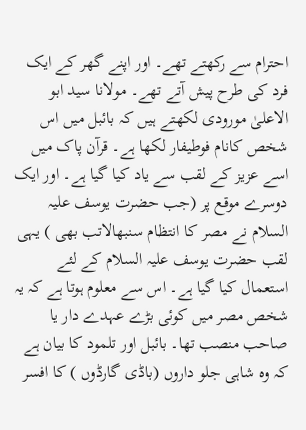احترام سے رکھتے تھے۔ اور اپنے گھر کے ایک فرد کی طرح پیش آتے تھے۔ مولانا سید ابو الاعلیٰ مورودی لکھتے ہیں کہ بائبل میں اس شخص کانام فوطیفار لکھا ہے۔ قرآن پاک میں اسے عزیز کے لقب سے یاد کیا گیا ہے۔ اور ایک دوسرے موقع پر (جب حضرت یوسف علیہ السلام نے مصر کا انتظام سنبھالاتب بھی ) یہی لقب حضرت یوسف علیہ السلام کے لئے استعمال کیا گیا ہے۔ اس سے معلوم ہوتا ہے کہ یہ شخص مصر میں کوئی بڑے عہدے دار یا صاحب منصب تھا۔ بائبل اور تلمود کا بیان ہے کہ وہ شاہی جلو داروں (باڈی گارڈوں ) کا افسر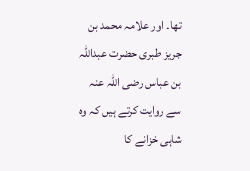تھا۔ اور علامہ محمد بن جریز طبری حضرت عبداللہ بن عباس رضی اللہ عنہ سے روایت کرتے ہیں کہ وہ شاہی خزانے کا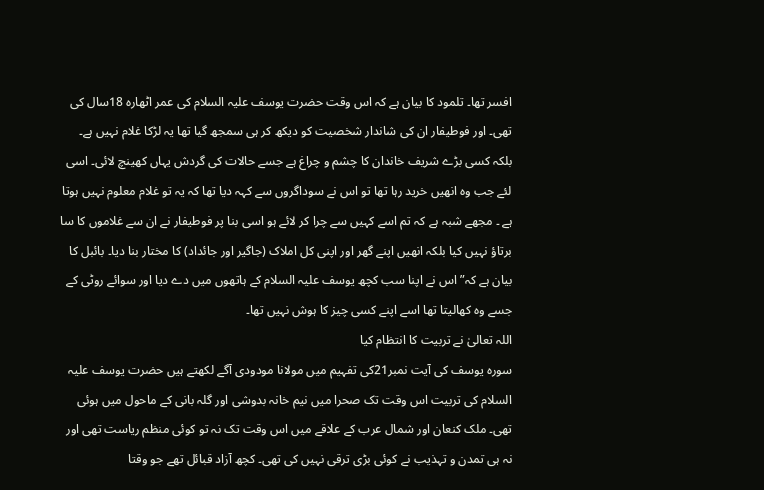افسر تھا۔ تلمود کا بیان ہے کہ اس وقت حضرت یوسف علیہ السلام کی عمر اٹھارہ 18سال کی تھی۔ اور فوطیفار ان کی شاندار شخصیت کو دیکھ کر ہی سمجھ گیا تھا یہ لڑکا غلام نہیں ہے۔ بلکہ کسی بڑے شریف خاندان کا چشم و چراغ ہے جسے حالات کی گردش یہاں کھینچ لائی۔ اسی لئے جب وہ انھیں خرید رہا تھا تو اس نے سوداگروں سے کہہ دیا تھا کہ یہ تو غلام معلوم نہیں ہوتا ہے ۔ مجھے شبہ ہے کہ تم اسے کہیں سے چرا کر لائے ہو اسی بنا پر فوطیفار نے ان سے غلاموں کا سا برتاؤ نہیں کیا بلکہ انھیں اپنے گھر اور اپنی کل املاک (جاگیر اور جائداد) کا مختار بنا دیا۔ بائبل کا بیان ہے کہ” اس نے اپنا سب کچھ یوسف علیہ السلام کے ہاتھوں میں دے دیا اور سوائے روٹی کے جسے وہ کھالیتا تھا اسے اپنے کسی چیز کا ہوش نہیں تھا۔
اللہ تعالیٰ نے تربیت کا انتظام کیا
سورہ یوسف کی آیت نمبر21کی تفہیم میں مولانا مودودی آگے لکھتے ہیں حضرت یوسف علیہ السلام کی تربیت اس وقت تک صحرا میں نیم خانہ بدوشی اور گلہ بانی کے ماحول میں ہوئی تھی۔ ملک کنعان اور شمال عرب کے علاقے میں اس وقت تک نہ تو کوئی منظم ریاست تھی اور نہ ہی تمدن و تہذیب نے کوئی بڑی ترقی نہیں کی تھی۔ کچھ آزاد قبائل تھے جو وقتا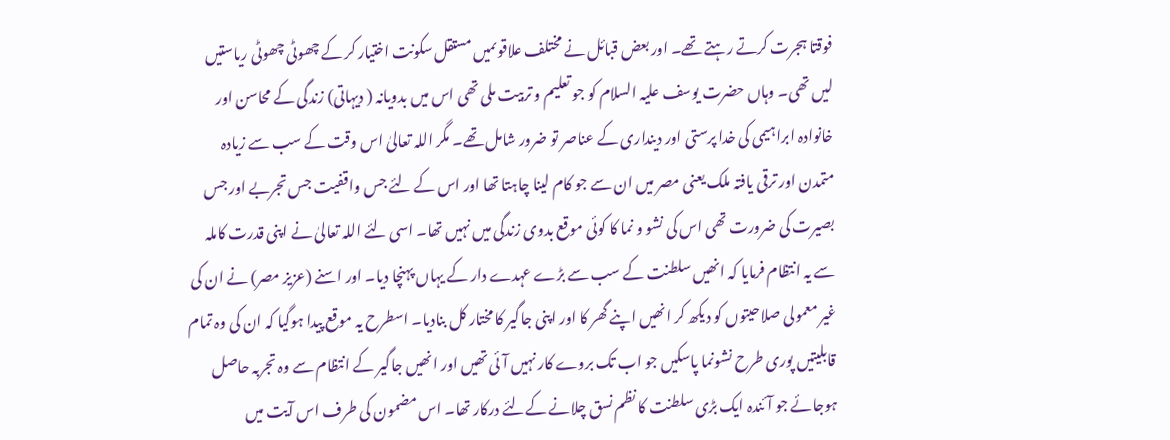فوقتا ہجرت کرتے رہتے تھے۔ اور بعض قبائل نے مختلف علاقوںمیں مستقل سکونت اختیار کر کے چھوٹی چھوٹی ریاستیں لیں تھی۔ وہاں حضرت یوسف علیہ السلام کو جو تعلیم و تربیت ملی تھی اس میں بدویانہ ( دیہاتی) زندگی کے محاسن اور خانوادہ ابراہیمی کی خدا پرستی اور دینداری کے عناصر تو ضرور شامل تھے۔ مگر اللہ تعالیٰ اس وقت کے سب سے زیادہ متمدن اور ترقی یافتہ ملک یعنی مصر میں ان سے جو کام لینا چاہتا تھا اور اس کے لئے جس واقفیت جس تجربے اور جس بصیرت کی ضرورت تھی اس کی نشو و نما کا کوئی موقع بدوی زندگی میں نہیں تھا۔ اسی لئے اللہ تعالیٰ نے اپنی قدرت کاملہ سے یہ انتظام فرمایا کہ انھیں سلطنت کے سب سے بڑے عہدے دار کے یہاں پہنچا دیا۔ اور اسنے (عزیز مصر) نے ان کی غیر معمولی صلاحیتوں کو دیکھ کر انھیں اپنے گھر کا اور اپنی جاگیر کا مختار کل بنادیا۔ اسطرح یہ موقع پیدا ہوگیا کہ ان کی وہ تمام قابلیتیں پوری طرح نشونما پاسکیں جو اب تک بروے کار نہیں آئی تھیں اور انھیں جاگیر کے انتظام سے وہ تجربہ حاصل ہوجائے جو آئندہ ایک بڑی سلطنت کا نظم نسق چلانے کےلئے درکار تھا۔ اس مضمون کی طرف اس آیت میں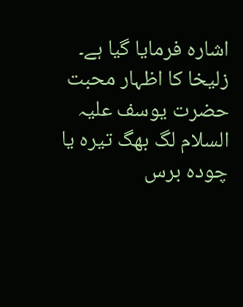اشارہ فرمایا گیا ہے۔
زلیخا کا اظہار محبت
حضرت یوسف علیہ السلام لگ بھگ تیرہ یا چودہ برس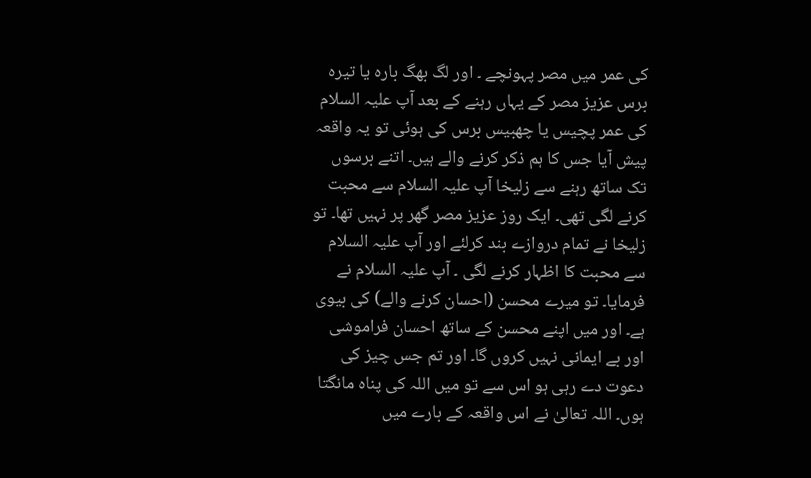کی عمر میں مصر پہونچے ۔ اور لگ بھگ بارہ یا تیرہ برس عزیز مصر کے یہاں رہنے کے بعد آپ علیہ السلام کی عمر پچیس یا چھبیس برس کی ہوئی تو یہ واقعہ پیش آیا جس کا ہم ذکر کرنے والے ہیں۔ اتنے برسوں تک ساتھ رہنے سے زلیخا آپ علیہ السلام سے محبت کرنے لگی تھی۔ ایک روز عزیز مصر گھر پر نہیں تھا۔ تو زلیخا نے تمام دروازے بند کرلئے اور آپ علیہ السلام سے محبت کا اظہار کرنے لگی ۔ آپ علیہ السلام نے فرمایا۔ تو میرے محسن (احسان کرنے والے) کی بیوی ہے۔ اور میں اپنے محسن کے ساتھ احسان فراموشی اور بے ایمانی نہیں کروں گا۔ اور تم جس چیز کی دعوت دے رہی ہو اس سے تو میں اللہ کی پناہ مانگتا ہوں۔ اللہ تعالیٰ نے اس واقعہ کے بارے میں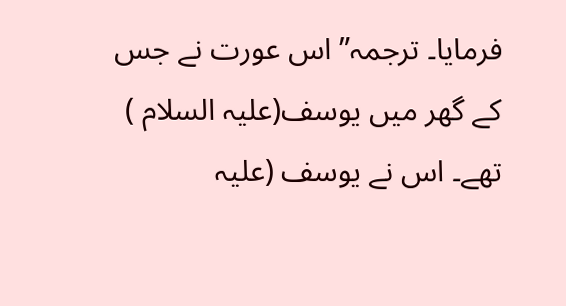فرمایا۔ ترجمہ” اس عورت نے جس کے گھر میں یوسف(علیہ السلام ) تھے۔ اس نے یوسف (علیہ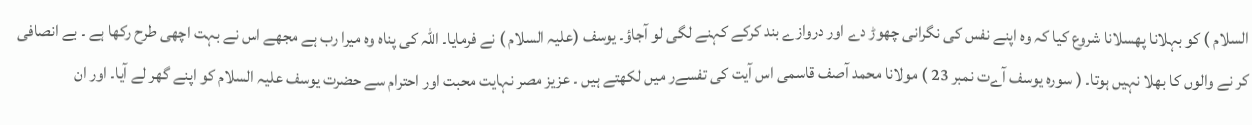السلام ) کو بہلانا پھسلانا شروع کیا کہ وہ اپنے نفس کی نگرانی چھوڑ دے اور دروازے بند کرکے کہنے لگی لو آجاؤ۔ یوسف (علیہ السلام ) نے فرمایا۔ اللہ کی پناہ وہ میرا رب ہے مجھے اس نے بہت اچھی طرح رکھا ہے ۔ بے انصافی کر نے والوں کا بھلا نہیں ہوتا۔ ( سورہ یوسف آےت نمبر 23 ) مولانا محمد آصف قاسمی اس آیت کی تفسےر میں لکھتے ہیں ۔ عزیز مصر نہایت محبت اور احترام سے حضرت یوسف علیہ السلام کو اپنے گھر لے آیا۔ اور ان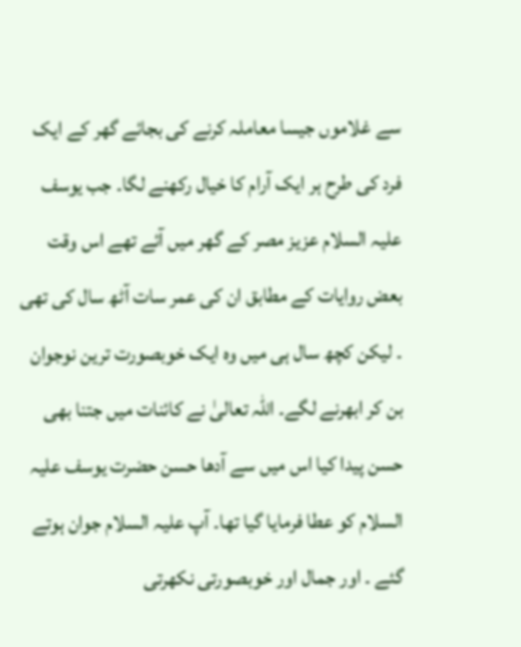سے غلاموں جیسا معاملہ کرنے کی بجائے گھر کے ایک فرد کی طرح ہر ایک آرام کا خیال رکھنے لگا۔ جب یوسف علیہ السلام عزیز مصر کے گھر میں آئے تھے اس وقت بعض روایات کے مطابق ان کی عمر سات آٹھ سال کی تھی ۔ لیکن کچھ سال ہی میں وہ ایک خوبصورت ترین نوجوان بن کر ابھرنے لگے۔ اللہ تعالیٰ نے کائنات میں جتنا بھی حسن پیدا کیا اس میں سے آدھا حسن حضرت یوسف علیہ السلام کو عطا فرمایا گیا تھا۔ آپ علیہ السلام جوان ہوتے گئے ۔ اور جمال اور خوبصورتی نکھرتی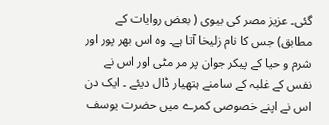گئی۔ عزیز مصر کی بیوی ( بعض روایات کے مطابق) جس کا نام زلیخا آتا ہے۔ وہ اس بھر پور اور شرم و حیا کے پیکر جوان پر مر مٹی اور اس نے نفس کے غلبہ کے سامنے ہتھیار ڈال دیئے ۔ ایک دن اس نے اپنے خصوصی کمرے میں حضرت یوسف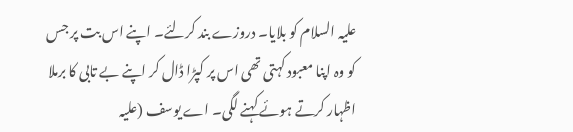علیہ السلام کو بلایا۔ دروزے بند کرلئے۔ اپنے اس بت پر جس کو وہ اپنا معبود کہتی تھی اس پر کپڑا ڈال کر اپنے بے تابی کا برملا اظہار کرتے ہوئے کہنے لگی۔ اے یوسف (علیہ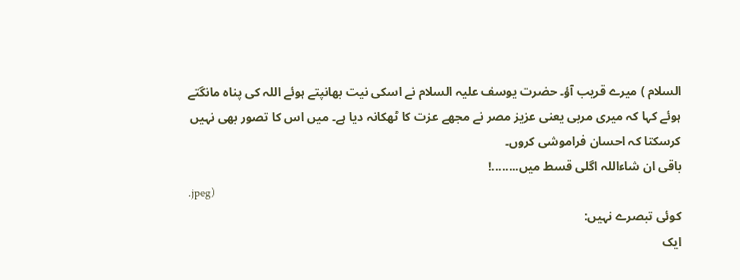السلام ) میرے قریب آؤ۔ حضرت یوسف علیہ السلام نے اسکی نیت بھانپتے ہوئے اللہ کی پناہ مانگتے ہوئے کہا کہ میری مربی یعنی عزیز مصر نے مجھے عزت کا ٹھکانہ دیا ہے۔ میں اس کا تصور بھی نہیں کرسکتا کہ احسان فراموشی کروں۔
باقی ان شاءاللہ اگلی قسط میں........!
.jpeg)
کوئی تبصرے نہیں:
ایک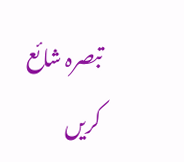تبصرہ شائع کریں